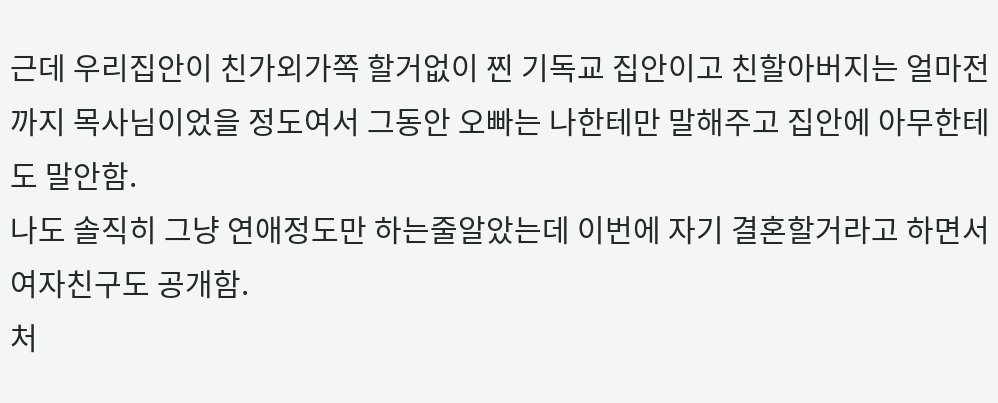근데 우리집안이 친가외가쪽 할거없이 찐 기독교 집안이고 친할아버지는 얼마전까지 목사님이었을 정도여서 그동안 오빠는 나한테만 말해주고 집안에 아무한테도 말안함.
나도 솔직히 그냥 연애정도만 하는줄알았는데 이번에 자기 결혼할거라고 하면서 여자친구도 공개함.
처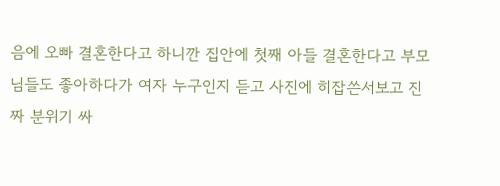음에 오빠 결혼한다고 하니깐 집안에 첫째 아들 결혼한다고 부모님들도 좋아하다가 여자 누구인지 듣고 사진에 히잡쓴서보고 진짜 분위기 싸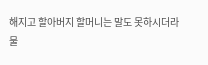해지고 할아버지 할머니는 말도 못하시더라
물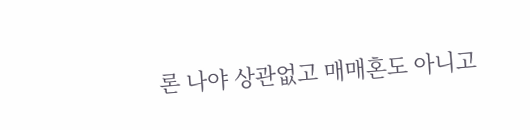론 나야 상관없고 매매혼도 아니고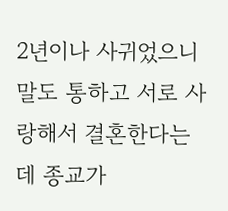2년이나 사귀었으니 말도 통하고 서로 사랑해서 결혼한다는데 종교가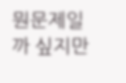뭔문제일까 싶지만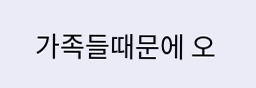가족들때문에 오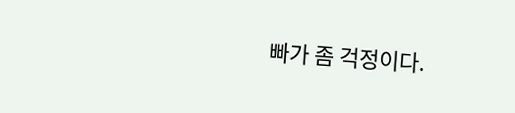빠가 좀 걱정이다.